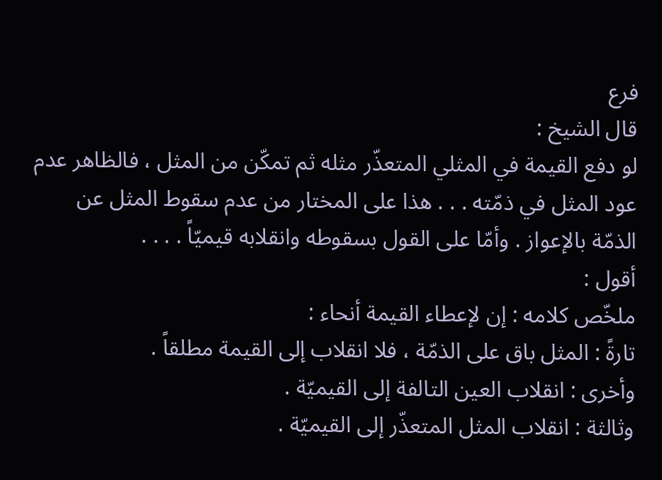فرع
قال الشيخ :
لو دفع القيمة في المثلي المتعذّر مثله ثم تمكّن من المثل ، فالظاهر عدم عود المثل في ذمّته . . . هذا على المختار من عدم سقوط المثل عن الذمّة بالإعواز . وأمّا على القول بسقوطه وانقلابه قيميّاً . . . .
أقول :
ملخّص كلامه : إن لإعطاء القيمة أنحاء :
تارةً : المثل باق على الذمّة ، فلا انقلاب إلى القيمة مطلقاً .
وأخرى : انقلاب العين التالفة إلى القيميّة .
وثالثة : انقلاب المثل المتعذّر إلى القيميّة .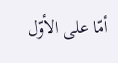أمّا على الأوّل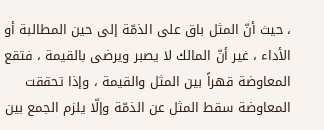، حيث أنّ المثل باق على الذمّة إلى حين المطالبة أو الأداء ، غير أنّ المالك لا يصبر ويرضى بالقيمة ، فتقع المعاوضة قهراً بين المثل والقيمة ، وإذا تحققت المعاوضة سقط المثل عن الذمّة وإلّا يلزم الجمع بين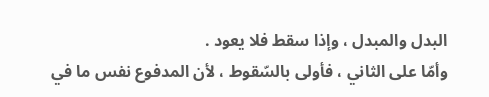البدل والمبدل ، وإذا سقط فلا يعود .
وأمّا على الثاني ، فأولى بالسّقوط ، لأن المدفوع نفس ما في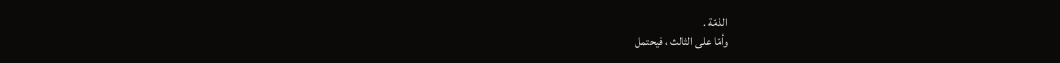الذمّة .
وأمّا على الثالث ، فيحتمل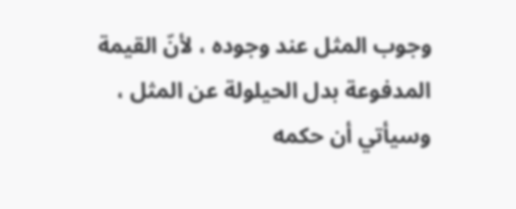وجوب المثل عند وجوده ، لأنّ القيمة المدفوعة بدل الحيلولة عن المثل ، وسيأتي أن حكمه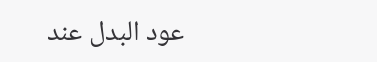عود البدل عند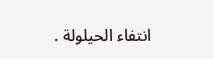انتفاء الحيلولة .